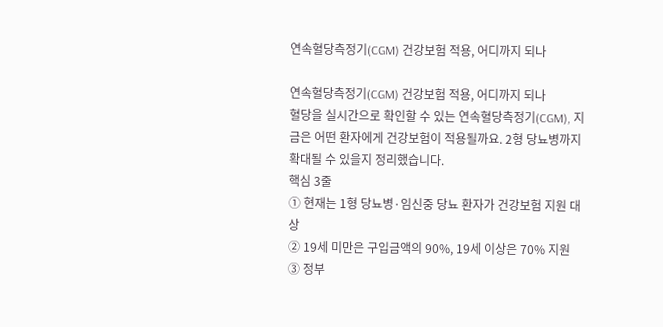연속혈당측정기(CGM) 건강보험 적용, 어디까지 되나

연속혈당측정기(CGM) 건강보험 적용, 어디까지 되나
혈당을 실시간으로 확인할 수 있는 연속혈당측정기(CGM), 지금은 어떤 환자에게 건강보험이 적용될까요. 2형 당뇨병까지 확대될 수 있을지 정리했습니다.
핵심 3줄
① 현재는 1형 당뇨병·임신중 당뇨 환자가 건강보험 지원 대상
② 19세 미만은 구입금액의 90%, 19세 이상은 70% 지원
③ 정부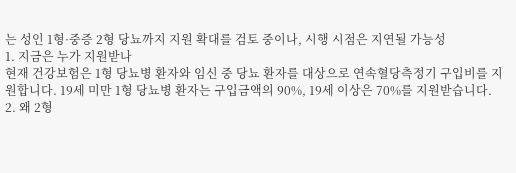는 성인 1형·중증 2형 당뇨까지 지원 확대를 검토 중이나, 시행 시점은 지연될 가능성
1. 지금은 누가 지원받나
현재 건강보험은 1형 당뇨병 환자와 임신 중 당뇨 환자를 대상으로 연속혈당측정기 구입비를 지원합니다. 19세 미만 1형 당뇨병 환자는 구입금액의 90%, 19세 이상은 70%를 지원받습니다.
2. 왜 2형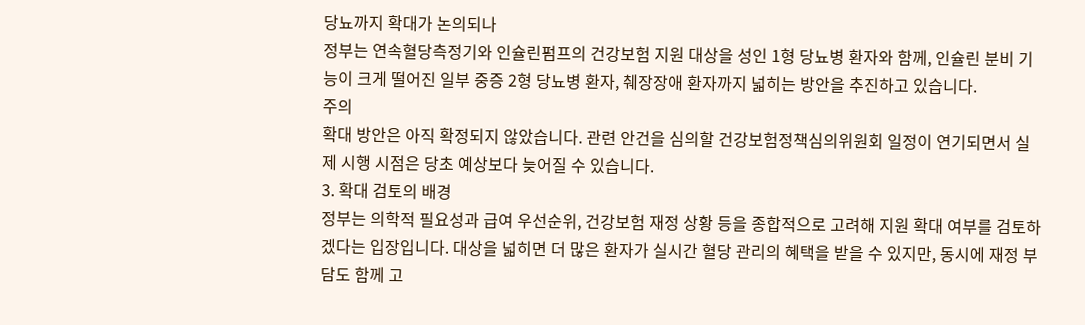당뇨까지 확대가 논의되나
정부는 연속혈당측정기와 인슐린펌프의 건강보험 지원 대상을 성인 1형 당뇨병 환자와 함께, 인슐린 분비 기능이 크게 떨어진 일부 중증 2형 당뇨병 환자, 췌장장애 환자까지 넓히는 방안을 추진하고 있습니다.
주의
확대 방안은 아직 확정되지 않았습니다. 관련 안건을 심의할 건강보험정책심의위원회 일정이 연기되면서 실제 시행 시점은 당초 예상보다 늦어질 수 있습니다.
3. 확대 검토의 배경
정부는 의학적 필요성과 급여 우선순위, 건강보험 재정 상황 등을 종합적으로 고려해 지원 확대 여부를 검토하겠다는 입장입니다. 대상을 넓히면 더 많은 환자가 실시간 혈당 관리의 혜택을 받을 수 있지만, 동시에 재정 부담도 함께 고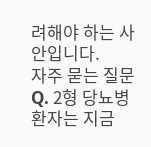려해야 하는 사안입니다.
자주 묻는 질문
Q. 2형 당뇨병 환자는 지금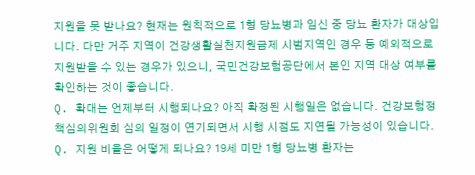지원을 못 받나요? 현재는 원칙적으로 1형 당뇨병과 임신 중 당뇨 환자가 대상입니다. 다만 거주 지역이 건강생활실천지원금제 시범지역인 경우 등 예외적으로 지원받을 수 있는 경우가 있으니, 국민건강보험공단에서 본인 지역 대상 여부를 확인하는 것이 좋습니다.
Q. 확대는 언제부터 시행되나요? 아직 확정된 시행일은 없습니다. 건강보험정책심의위원회 심의 일정이 연기되면서 시행 시점도 지연될 가능성이 있습니다.
Q. 지원 비율은 어떻게 되나요? 19세 미만 1형 당뇨병 환자는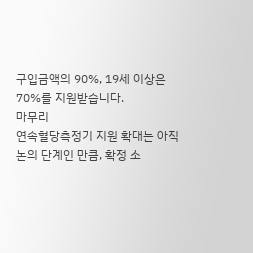구입금액의 90%, 19세 이상은 70%를 지원받습니다.
마무리
연속혈당측정기 지원 확대는 아직 논의 단계인 만큼, 확정 소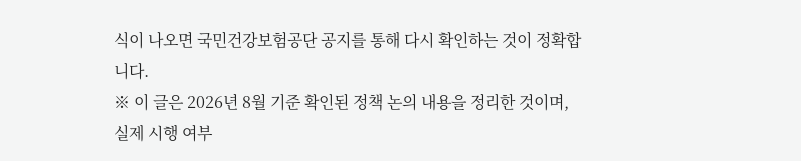식이 나오면 국민건강보험공단 공지를 통해 다시 확인하는 것이 정확합니다.
※ 이 글은 2026년 8월 기준 확인된 정책 논의 내용을 정리한 것이며, 실제 시행 여부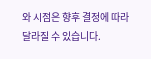와 시점은 향후 결정에 따라 달라질 수 있습니다.